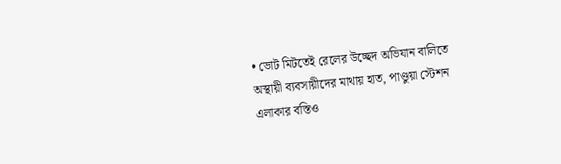• ভোট মিটতেই রেলের উচ্ছেদ অভিযান বালিতে অস্থায়ী ব্যবসায়ীদের মাথায় হাত, পাণ্ডুয়া স্টেশন এলাকার বস্তিও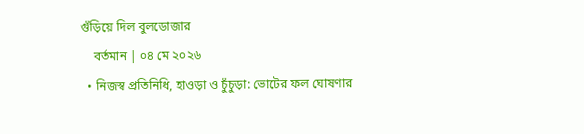গুঁড়িয়ে দিল বুলডোজার
    বর্তমান | ০৪ মে ২০২৬
  • নিজস্ব প্রতিনিধি, হাওড়া ও চুঁচুড়া: ভোটের ফল ঘোষণার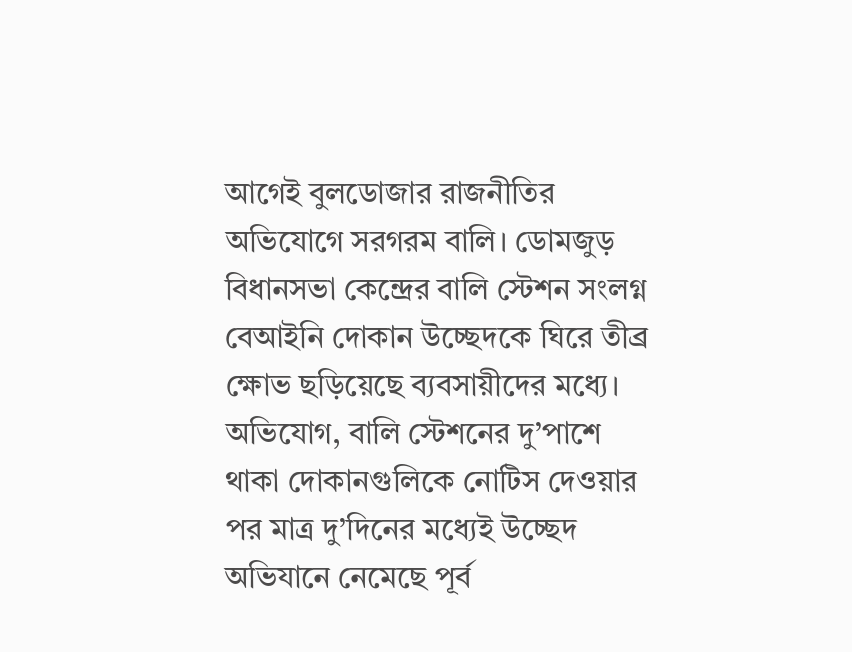আগেই বুলডোজার রাজনীতির অভিযোগে সরগরম বালি। ডোমজুড় বিধানসভা কেন্দ্রের বালি স্টেশন সংলগ্ন বেআইনি দোকান উচ্ছেদকে ঘিরে তীব্র ক্ষোভ ছড়িয়েছে ব্যবসায়ীদের মধ্যে। অভিযোগ, বালি স্টেশনের দু’পাশে থাকা দোকানগুলিকে নোটিস দেওয়ার পর মাত্র দু’দিনের মধ্যেই উচ্ছেদ অভিযানে নেমেছে পূর্ব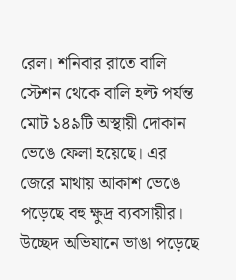রেল। শনিবার রাতে বালি স্টেশন থেকে বালি হল্ট পর্যন্ত মোট ১৪৯টি অস্থায়ী দোকান ভেঙে ফেলা হয়েছে। এর জেরে মাথায় আকাশ ভেঙে পড়েছে বহু ক্ষুদ্র ব্যবসায়ীর। উচ্ছেদ অভিযানে ভাঙা পড়েছে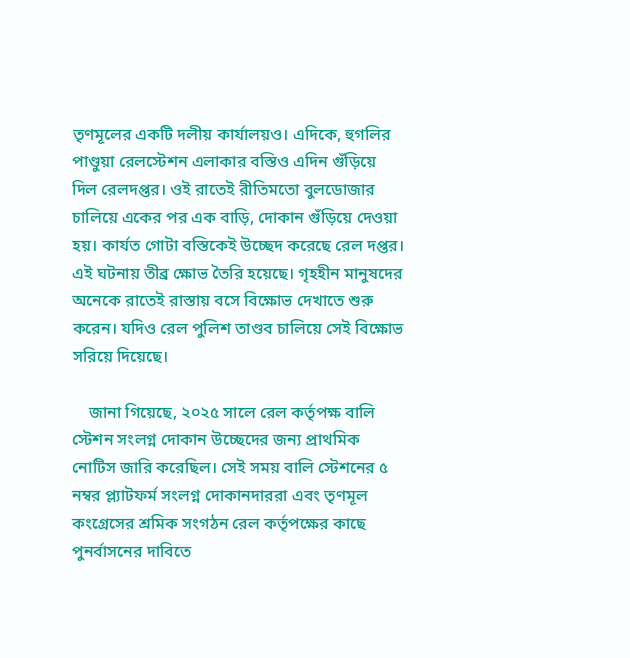তৃণমূলের একটি দলীয় কার্যালয়ও। এদিকে, হুগলির পাণ্ডুয়া রেলস্টেশন এলাকার বস্তিও এদিন গুঁড়িয়ে দিল রেলদপ্তর। ওই রাতেই রীতিমতো বুলডোজার চালিয়ে একের পর এক বাড়ি, দোকান গুঁড়িয়ে দেওয়া হয়। কার্যত গোটা বস্তিকেই উচ্ছেদ করেছে রেল দপ্তর। এই ঘটনায় তীব্র ক্ষোভ তৈরি হয়েছে। গৃহহীন মানুষদের অনেকে রাতেই রাস্তায় বসে বিক্ষোভ দেখাতে শুরু করেন। যদিও রেল পুলিশ তাণ্ডব চালিয়ে সেই বিক্ষোভ সরিয়ে দিয়েছে।

    জানা গিয়েছে, ২০২৫ সালে রেল কর্তৃপক্ষ বালি স্টেশন সংলগ্ন দোকান উচ্ছেদের জন্য প্রাথমিক নোটিস জারি করেছিল। সেই সময় বালি স্টেশনের ৫ নম্বর প্ল্যাটফর্ম সংলগ্ন দোকানদাররা এবং তৃণমূল কংগ্রেসের শ্রমিক সংগঠন রেল কর্তৃপক্ষের কাছে পুনর্বাসনের দাবিতে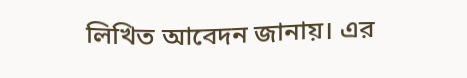লিখিত আবেদন জানায়। এর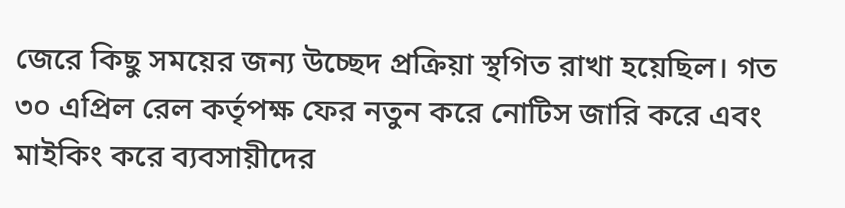জেরে কিছু সময়ের জন্য উচ্ছেদ প্রক্রিয়া স্থগিত রাখা হয়েছিল। গত ৩০ এপ্রিল রেল কর্তৃপক্ষ ফের নতুন করে নোটিস জারি করে এবং মাইকিং করে ব্যবসায়ীদের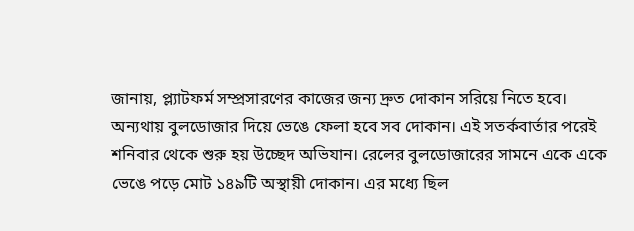জানায়, প্ল্যাটফর্ম সম্প্রসারণের কাজের জন্য দ্রুত দোকান সরিয়ে নিতে হবে। অন্যথায় বুলডোজার দিয়ে ভেঙে ফেলা হবে সব দোকান। এই সতর্কবার্তার পরেই শনিবার থেকে শুরু হয় উচ্ছেদ অভিযান। রেলের বুলডোজারের সামনে একে একে ভেঙে পড়ে মোট ১৪৯টি অস্থায়ী দোকান। এর মধ্যে ছিল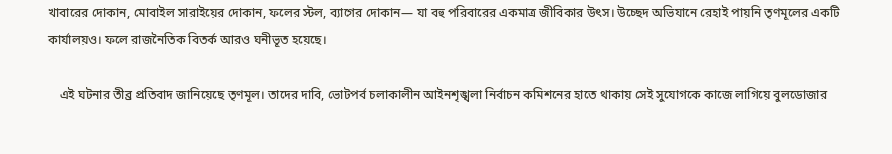খাবারের দোকান, মোবাইল সারাইয়ের দোকান, ফলের স্টল, ব্যাগের দোকান— যা বহু পরিবারের একমাত্র জীবিকার উৎস। উচ্ছেদ অভিযানে রেহাই পায়নি তৃণমূলের একটি কার্যালয়ও। ফলে রাজনৈতিক বিতর্ক আরও ঘনীভূত হয়েছে।

    এই ঘটনার তীব্র প্রতিবাদ জানিয়েছে তৃণমূল। তাদের দাবি, ভোটপর্ব চলাকালীন আইনশৃঙ্খলা নির্বাচন কমিশনের হাতে থাকায় সেই সুযোগকে কাজে লাগিয়ে বুলডোজার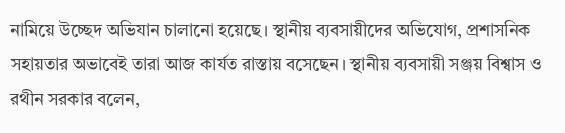নামিয়ে উচ্ছেদ অভিযান চালানো হয়েছে। স্থানীয় ব্যবসায়ীদের অভিযোগ, প্রশাসনিক সহায়তার অভাবেই তারা আজ কার্যত রাস্তায় বসেছেন। স্থানীয় ব্যবসায়ী সঞ্জয় বিশ্বাস ও রথীন সরকার বলেন,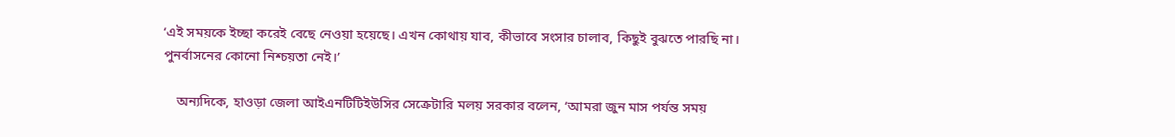‘এই সময়কে ইচ্ছা করেই বেছে নেওয়া হয়েছে। এখন কোথায় যাব, কীভাবে সংসার চালাব, কিছুই বুঝতে পারছি না। পুনর্বাসনের কোনো নিশ্চয়তা নেই।’

    অন্যদিকে, হাওড়া জেলা আইএনটিটিইউসির সেক্রেটারি মলয় সরকার বলেন, ‘আমরা জুন মাস পর্যন্ত সময়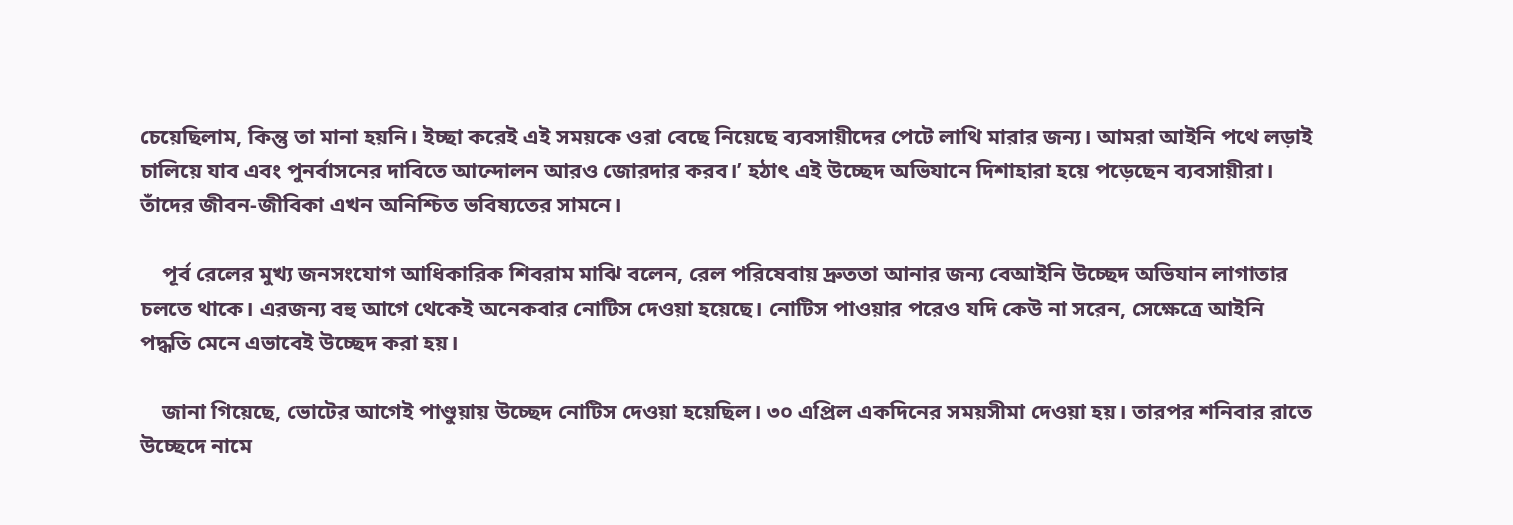চেয়েছিলাম, কিন্তু তা মানা হয়নি। ইচ্ছা করেই এই সময়কে ওরা বেছে নিয়েছে ব্যবসায়ীদের পেটে লাথি মারার জন্য। আমরা আইনি পথে লড়াই চালিয়ে যাব এবং পুনর্বাসনের দাবিতে আন্দোলন আরও জোরদার করব।’ হঠাৎ এই উচ্ছেদ অভিযানে দিশাহারা হয়ে পড়েছেন ব্যবসায়ীরা। তাঁদের জীবন-জীবিকা এখন অনিশ্চিত ভবিষ্যতের সামনে।

    পূর্ব রেলের মুখ্য জনসংযোগ আধিকারিক শিবরাম মাঝি বলেন, রেল পরিষেবায় দ্রুততা আনার জন্য বেআইনি উচ্ছেদ অভিযান লাগাতার চলতে থাকে। এরজন্য বহু আগে থেকেই অনেকবার নোটিস দেওয়া হয়েছে। নোটিস পাওয়ার পরেও যদি কেউ না সরেন, সেক্ষেত্রে আইনি পদ্ধতি মেনে এভাবেই উচ্ছেদ করা হয়।

    জানা গিয়েছে, ভোটের আগেই পাণ্ডুয়ায় উচ্ছেদ নোটিস দেওয়া হয়েছিল। ৩০ এপ্রিল একদিনের সময়সীমা দেওয়া হয়। তারপর শনিবার রাতে উচ্ছেদে নামে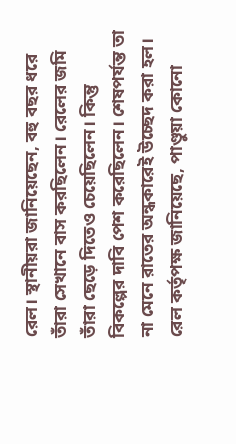রেল। স্থানীয়রা জানিয়েছেন, বহু বছর ধরে তাঁরা সেখানে বাস করছিলেন। রেলের জমি তাঁরা ছেড়ে দিতেও চেয়েছিলেন। কিন্তু বিকল্পের দাবি পেশ করেছিলেন। শেষপর্যন্ত তা না মেনে রাতের অন্ধকারেই উচ্ছেদ করা হল। রেল কর্তৃপক্ষ জানিয়েছে, পাণ্ডুয়া কোনো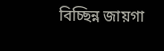বিচ্ছিন্ন জায়গা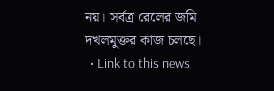নয়। সর্বত্র রেলের জমি দখলমুক্তর কাজ চলছে।
  • Link to this news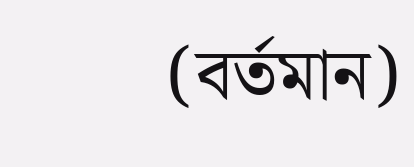(বর্তমান)